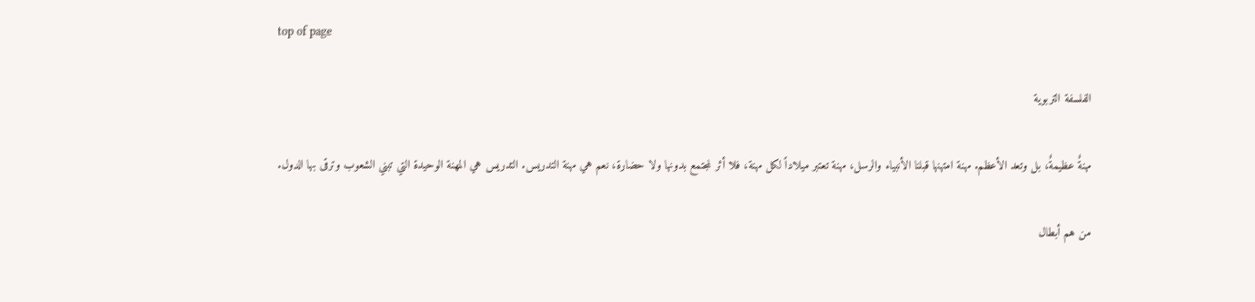top of page

الفلسفة التربوية

مهنةٌ عظيمةٌ، بل وتعد الأعظم. مهنة امتهنها قبلنا الأنبياء والرسل، مهنة تعتبر ميلاداً لكل مهنة، فلا أثر لمجتمع بدونها ولا حضارة، نعم هي مهنة التدريس. التدريس هي المهنة الوحيدة التي تبني الشعوب وترقى بها الدول.

من هم أبطال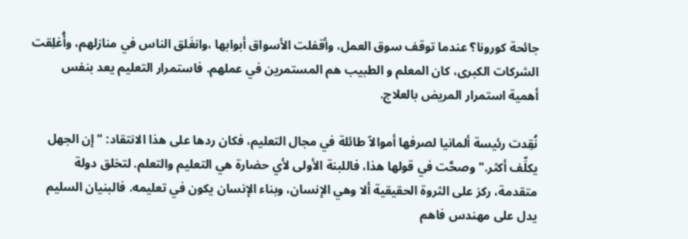جائحة كورونا؟ عندما توقف سوق العمل، وأقفلت الأسواق أبوابها ،وانغَلق الناس في منازلهم، وأُغلِقت الشركات الكبرى، كان المعلم و الطبيب هم المستمرين في عملهم. فاستمرار التعليم يعد بنفس أهمية استمرار المريض بالعلاج.

نُقِدت رئيسة ألمانيا لصرفها أموالاً طائلة في مجال التعليم، فكان ردها على هذا الانتقاد: "إن الجهل يكلِّف أكثر." وصحَّت في قولها هذا، فاللبنة الأولى لأي حضارة هي التعليم والتعلم. لتخلق دولة متقدمة، ركز على الثروة الحقيقية ألا وهي الإنسان، وبناء الإنسان يكون في تعليمه. فالبنيان السليم يدل على مهندس فاهم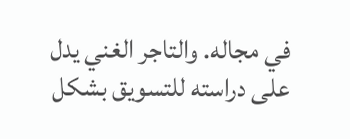في مجاله. والتاجر الغني يدل على دراسته للتسويق بشكل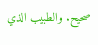صحيح. والطبيب الذي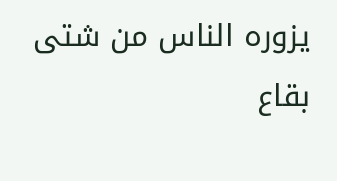يزوره الناس من شتى بقاع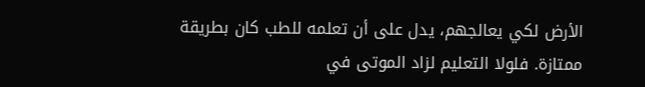الأرض لكي يعالجهم، يدل على أن تعلمه للطب كان بطريقة ممتازة. فلولا التعليم لزاد الموتى في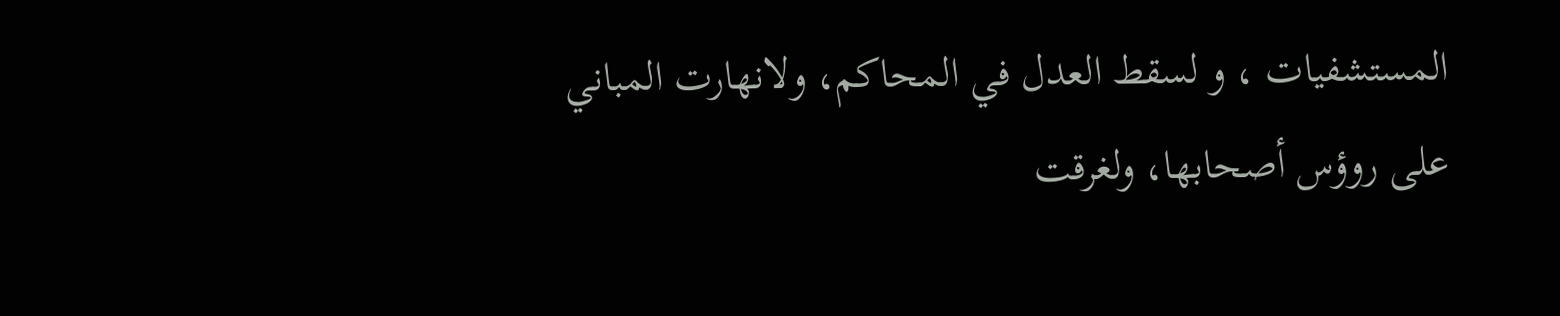المستشفيات ، و لسقط العدل في المحاكم، ولانهارت المباني على روؤس أصحابها، ولغرقت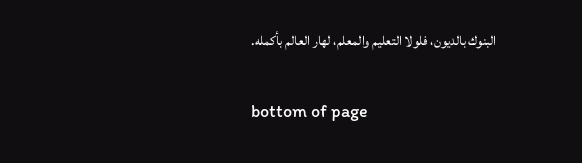البنوك بالديون، فلولا التعليم والمعلم، لهار العالم بأكمله.

bottom of page